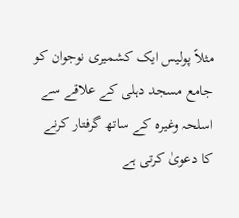مثلاً پولیس ایک کشمیری نوجوان کو جامع مسجد دہلی کے علاقے سے اسلحہ وغیرہ کے ساتھ گرفتار کرنے کا دعویٰ کرتی ہے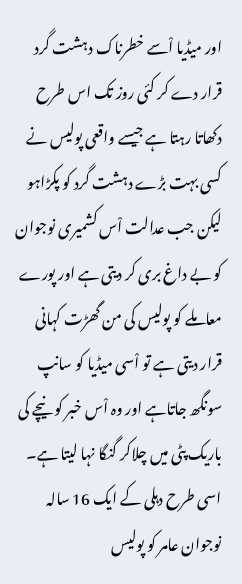اور میڈیا اْسے خطرناک دہشت گرد قرار دے کر کئی روز تک اس طرح دکھاتا رہتا ہے جیسے واقعی پولیس نے کسی بہت بڑے دہشت گرد کو پکڑاہو لیکن جب عدالت اْس کشمیری نوجوان کو بے داغ بری کر دیتی ہے اور پورے معاملے کو پولیس کی من گھڑت کہانی قرار دیتی ہے تو اْسی میڈیا کو سانپ سونگھ جاتاہے اور وہ اْس خبر کو نیچے کی باریک پٹی میں چلاکر گنگا نہا لیتا ہے۔ اسی طرح دہلی کے ایک 16 سالہ نوجوان عامر کو پولیس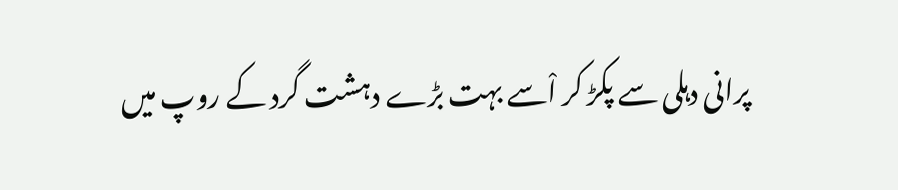پرانی دہلی سے پکڑ کر اْسے بہت بڑے دہشت گرد کے روپ میں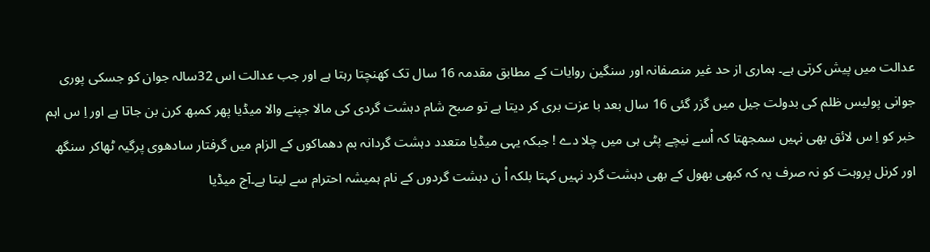عدالت میں پیش کرتی ہے۔ ہماری از حد غیر منصفانہ اور سنگین روایات کے مطابق مقدمہ 16 سال تک کھنچتا رہتا ہے اور جب عدالت اس 32سالہ جوان کو جسکی پوری جوانی پولیس ظلم کی بدولت جیل میں گزر گئی 16 سال بعد با عزت بری کر دیتا ہے تو صبح شام دہشت گردی کی مالا جپنے والا میڈیا پھر کمبھ کرن بن جاتا ہے اور اِ س اہم خبر کو اِ س لائق بھی نہیں سمجھتا کہ اْسے نیچے پٹی ہی میں چلا دے ! جبکہ یہی میڈیا متعدد دہشت گردانہ بم دھماکوں کے الزام میں گرفتار سادھوی پرگیہ ٹھاکر سنگھ اور کرنل پروہت کو نہ صرف یہ کہ کبھی بھول کے بھی دہشت گرد نہیں کہتا بلکہ اْ ن دہشت گردوں کے نام ہمیشہ احترام سے لیتا ہے۔آج میڈیا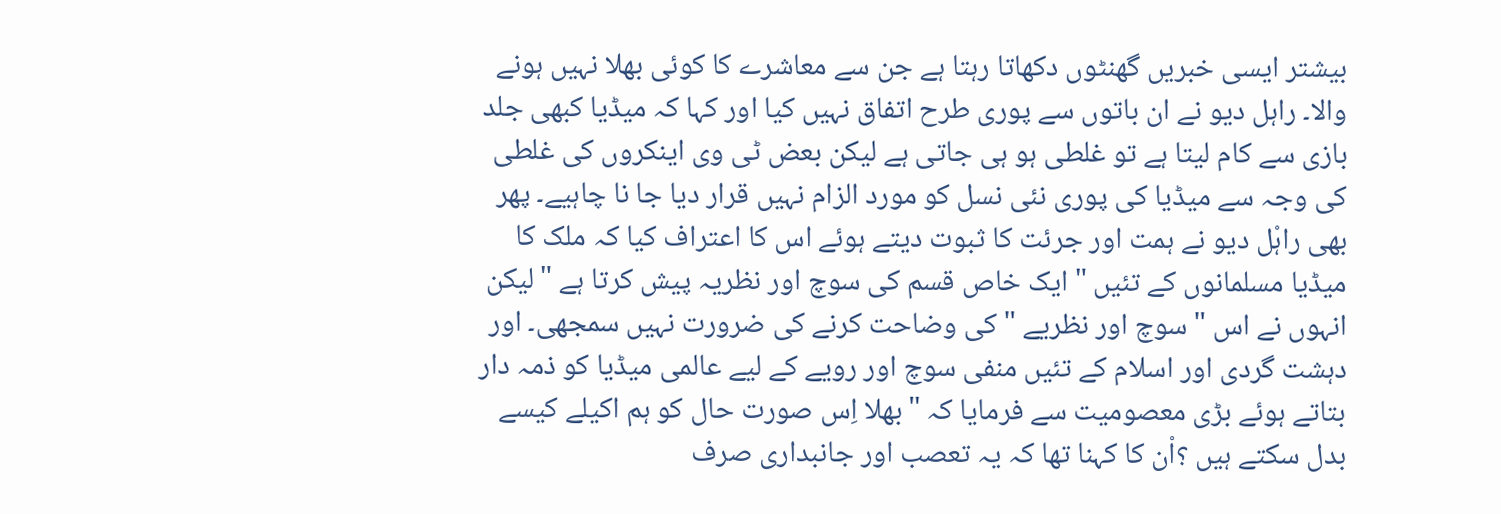بیشتر ایسی خبریں گھنٹوں دکھاتا رہتا ہے جن سے معاشرے کا کوئی بھلا نہیں ہونے والا۔ راہل دیو نے ان باتوں سے پوری طرح اتفاق نہیں کیا اور کہا کہ میڈیا کبھی جلد بازی سے کام لیتا ہے تو غلطی ہو ہی جاتی ہے لیکن بعض ٹی وی اینکروں کی غلطی کی وجہ سے میڈیا کی پوری نئی نسل کو مورد الزام نہیں قرار دیا جا نا چاہیے۔ پھر بھی راہْل دیو نے ہمت اور جرئت کا ثبوت دیتے ہوئے اس کا اعتراف کیا کہ ملک کا میڈیا مسلمانوں کے تئیں "ایک خاص قسم کی سوچ اور نظریہ پیش کرتا ہے "لیکن انہوں نے اس "سوچ اور نظریے "کی وضاحت کرنے کی ضرورت نہیں سمجھی۔ اور دہشت گردی اور اسلام کے تئیں منفی سوچ اور رویے کے لیے عالمی میڈیا کو ذمہ دار بتاتے ہوئے بڑی معصومیت سے فرمایا کہ "بھلا اِس صورت حال کو ہم اکیلے کیسے بدل سکتے ہیں ؟اْن کا کہنا تھا کہ یہ تعصب اور جانبداری صرف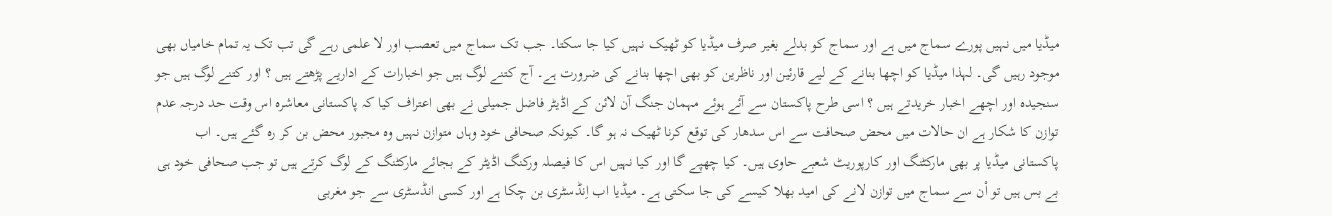میڈیا میں نہیں پورے سماج میں ہے اور سماج کو بدلے بغیر صرف میڈیا کو ٹھیک نہیں کیا جا سکتا۔ جب تک سماج میں تعصب اور لا علمی رہے گی تب تک یہ تمام خامیاں بھی موجود رہیں گی۔ لہذا میڈیا کو اچھا بنانے کے لیے قارئین اور ناظرین کو بھی اچھا بنانے کی ضرورت ہے۔ آج کتنے لوگ ہیں جو اخبارات کے اداریے پڑھتے ہیں ؟ اور کتنے لوگ ہیں جو سنجیدہ اور اچھے اخبار خریدتے ہیں ؟ اسی طرح پاکستان سے آئے ہوئے مہمان جنگ آن لائن کے اڈیٹر فاضل جمیلی نے بھی اعتراف کیا کہ پاکستانی معاشرہ اس وقت حد درجہ عدم توازن کا شکار ہے ان حالات میں محض صحافت سے اس سدھار کی توقع کرنا ٹھیک نہ ہو گا۔ کیونکہ صحافی خود وہاں متوازن نہیں وہ مجبور محض بن کر رہ گئے ہیں۔ اب پاکستانی میڈیا پر بھی مارکٹنگ اور کارپوریٹ شعبے حاوی ہیں۔ کیا چھپے گا اور کیا نہیں اس کا فیصلہ ورکنگ اڈیٹر کے بجائے مارکٹنگ کے لوگ کرتے ہیں تو جب صحافی خود ہی بے بس ہیں تو اْن سے سماج میں توازن لانے کی امید بھلا کیسے کی جا سکتی ہے۔ میڈیا اب اِنڈسٹری بن چکا ہے اور کسی انڈسٹری سے جو مغربی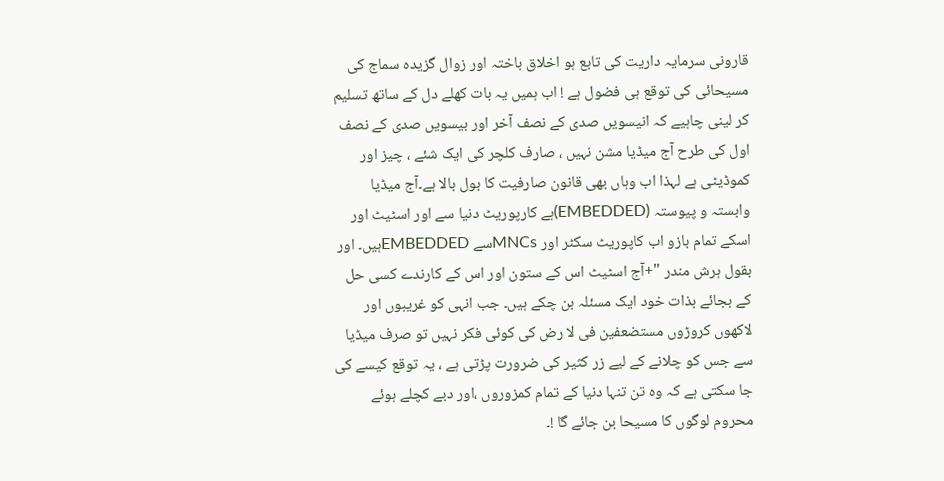قارونی سرمایہ داریت کی تابع ہو اخلاق باختہ اور زوال گزیدہ سماج کی مسیحائی کی توقع ہی فضول ہے ! اب ہمیں یہ بات کھلے دل کے ساتھ تسلیم کر لینی چاہیے کہ انیسویں صدی کے نصف آخر اور بیسویں صدی کے نصف اول کی طرح آج میڈیا مشن نہیں ، صارف کلچر کی ایک شئے ، چیز اور کموڈیٹی ہے لہذا اب وہاں بھی قانون صارفیت کا بول بالا ہے۔آج میڈیا وابستہ و پیوستہ (EMBEDDED)ہے کارپوریٹ دنیا سے اور اسٹیٹ اور اسکے تمام بازو اب کاپوریٹ سکٹر اور MNCsسے EMBEDDEDہیں۔ اور بقول ہرش مندر "+آج اسٹیٹ اس کے ستون اور اس کے کارندے کسی حل کے بجائے بذات خود ایک مسئلہ بن چکے ہیں۔ جب انہی کو غریبوں اور لاکھوں کروڑوں مستضعفین فی لا رض کی کوئی فکر نہیں تو صرف میڈیا سے جس کو چلانے کے لیے زر کثیر کی ضرورت پڑتی ہے ، یہ توقع کیسے کی جا سکتی ہے کہ وہ تن تنہا دنیا کے تمام کمزوروں ،اور دبے کچلے ہوئے محروم لوگوں کا مسیحا بن جائے گا !۔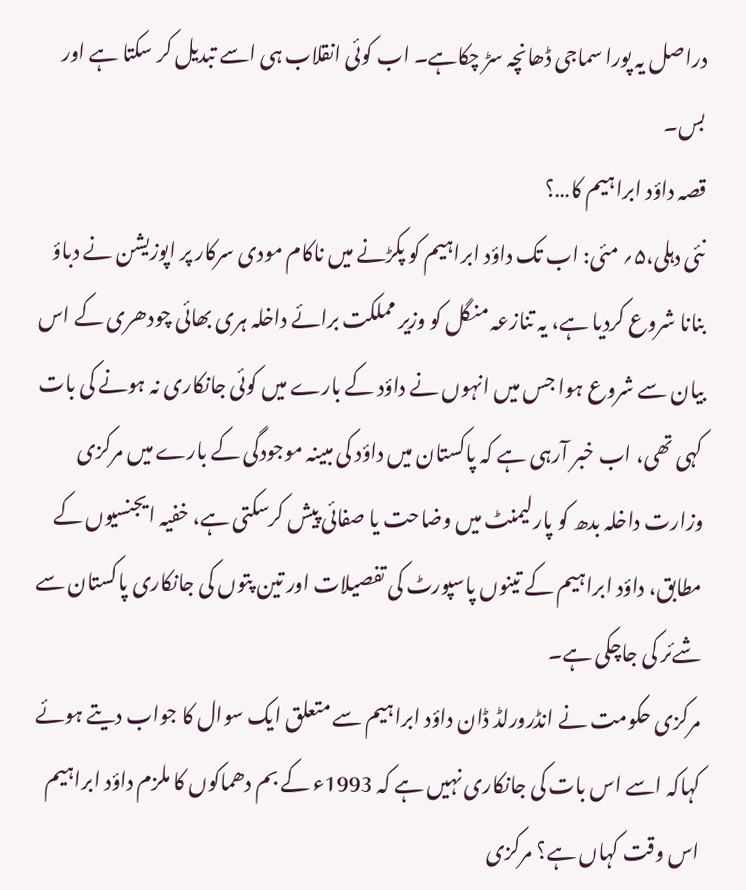دراصل یہ پورا سماجی ڈھانچہ سڑ چکاہے۔ اب کوئی انقلاب ہی اسے تبدیل کر سکتا ہے اور بس۔
قصہ داؤد ابراہیم کا…؟
نئی دہلی،۵؍ مئی: اب تک داؤد ابراہیم کو پکڑنے میں ناکام مودی سرکار پر اپوزیشن نے دباؤ بنانا شروع کردیا ہے، یہ تنازعہ منگل کو وزیر مملکت برائے داخلہ ہری بھائی چودھری کے اس بیان سے شروع ہوا جس میں انہوں نے داؤد کے بارے میں کوئی جانکاری نہ ہونے کی بات کہی تھی، اب خبر آرہی ہے کہ پاکستان میں داؤد کی مبینہ موجودگی کے بارے میں مرکزی وزارت داخلہ بدھ کو پارلیمنٹ میں وضاحت یا صفائی پیش کرسکتی ہے، خفیہ ایجنسیوں کے مطابق، داؤد ابراہیم کے تینوں پاسپورٹ کی تفصیلات اور تین پتوں کی جانکاری پاکستان سے شےئر کی جاچکی ہے۔
مرکزی حکومت نے انڈرورلڈ ڈان داؤد ابراہیم سے متعلق ایک سوال کا جواب دیتے ہوئے کہاکہ اسے اس بات کی جانکاری نہیں ہے کہ 1993ء کے بم دھماکوں کا ملزم داؤد ابراہیم اس وقت کہاں ہے؟ مرکزی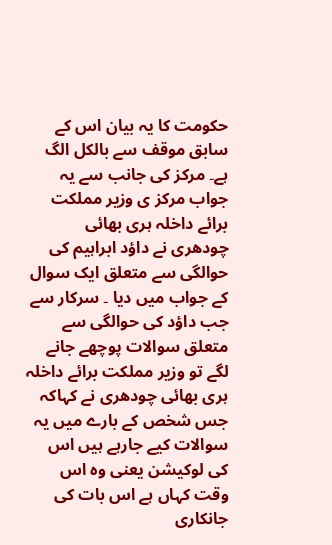حکومت کا یہ بیان اس کے سابق موقف سے بالکل الگ ہے۔ مرکز کی جانب سے یہ جواب مرکز ی وزیر مملکت برائے داخلہ ہری بھائی چودھری نے داؤد ابراہیم کی حوالگی سے متعلق ایک سوال کے جواب میں دیا ۔ سرکار سے جب داؤد کی حوالگی سے متعلق سوالات پوچھے جانے لگے تو وزیر مملکت برائے داخلہ ہری بھائی چودھری نے کہاکہ جس شخص کے بارے میں یہ سوالات کیے جارہے ہیں اس کی لوکیشن یعنی وہ اس وقت کہاں ہے اس بات کی جانکاری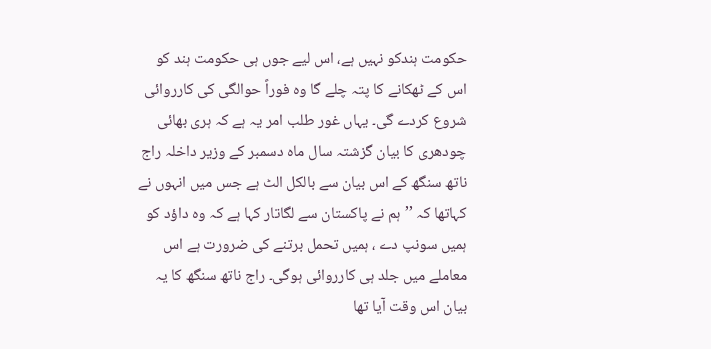حکومت ہندکو نہیں ہے، اس لیے جوں ہی حکومت ہند کو اس کے ٹھکانے کا پتہ چلے گا وہ فوراً حوالگی کی کارروائی شروع کردے گی۔ یہاں غور طلب امر یہ ہے کہ ہری بھائی چودھری کا بیان گزشتہ سال ماہ دسمبر کے وزیر داخلہ راج ناتھ سنگھ کے اس بیان سے بالکل الٹ ہے جس میں انہوں نے کہاتھا کہ ’’ہم نے پاکستان سے لگاتار کہا ہے کہ وہ داؤد کو ہمیں سونپ دے ، ہمیں تحمل برتنے کی ضرورت ہے اس معاملے میں جلد ہی کارروائی ہوگی۔ راج ناتھ سنگھ کا یہ بیان اس وقت آیا تھا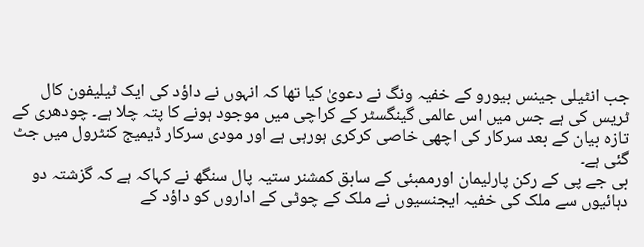جب انٹیلی جینس بیورو کے خفیہ ونگ نے دعویٰ کیا تھا کہ انہوں نے داؤد کی ایک ٹیلیفون کال ٹریس کی ہے جس میں اس عالمی گینگسٹر کے کراچی میں موجود ہونے کا پتہ چلا ہے۔ چودھری کے تازہ بیان کے بعد سرکار کی اچھی خاصی کرکری ہورہی ہے اور مودی سرکار ڈیمیج کنٹرول میں جٹ گئی ہے۔
بی جے پی کے رکن پارلیمان اورممبئی کے سابق کمشنر ستیہ پال سنگھ نے کہاکہ ہے کہ گزشتہ دو دہائیوں سے ملک کی خفیہ ایجنسیوں نے ملک کے چوٹی کے اداروں کو داؤد کے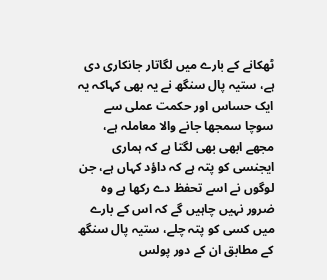ٹھکانے کے بارے میں لگاتار جانکاری دی ہے، ستیہ پال سنگھ نے یہ بھی کہاکہ یہ ایک حساس اور حکمت عملی سے سوچا سمجھا جانے والا معاملہ ہے، مجھے ابھی بھی لگتا ہے کہ ہماری ایجنسی کو پتہ ہے کہ داؤد کہاں ہے، جن لوگوں نے اسے تحفظ دے رکھا ہے وہ ضرور نہیں چاہیں گے کہ اس کے بارے میں کسی کو پتہ چلے، ستیہ پال سنگھ کے مطابق ان کے دور پولس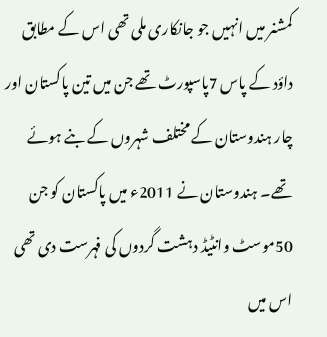کمشنر میں انہیں جو جانکاری ملی تھی اس کے مطابق داؤد کے پاس 7پاسپورٹ تھے جن میں تین پاکستان اور چار ہندوستان کے مختلف شہروں کے بنے ہوئے تھے۔ ہندوستان نے 2011ء میں پاکستان کو جن 50موسٹ وانٹیڈ دہشت گردوں کی فہرست دی تھی اس میں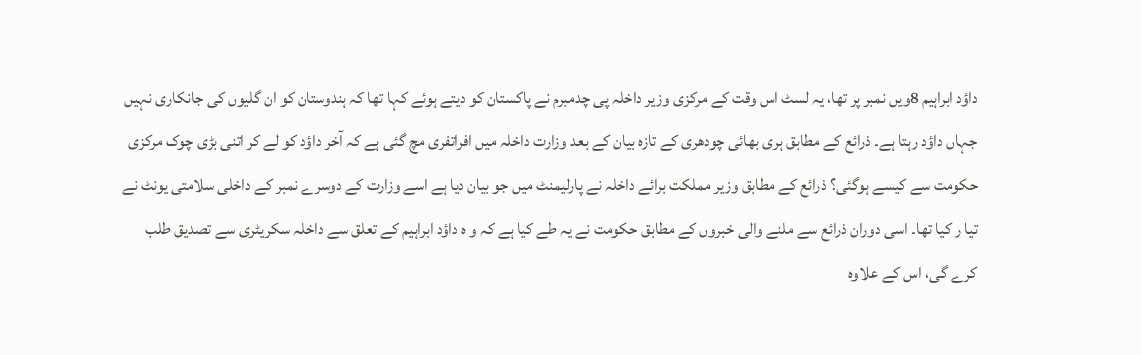داؤد ابراہیم 8ویں نمبر پر تھا، یہ لسٹ اس وقت کے مرکزی وزیر داخلہ پی چدمبرم نے پاکستان کو دیتے ہوئے کہا تھا کہ ہندوستان کو ان گلیوں کی جانکاری نہیں جہاں داؤد رہتا ہے۔ ذرائع کے مطابق ہری بھائی چودھری کے تازہ بیان کے بعد وزارت داخلہ میں افراتفری مچ گئی ہے کہ آخر داؤد کو لے کر اتنی بڑی چوک مرکزی حکومت سے کیسے ہوگئی؟ ذرائع کے مطابق وزیر مملکت برائے داخلہ نے پارلیمنٹ میں جو بیان دیا ہے اسے وزارت کے دوسرے نمبر کے داخلی سلامتی یونٹ نے تیا ر کیا تھا۔ اسی دوران ذرائع سے ملنے والی خبروں کے مطابق حکومت نے یہ طے کیا ہے کہ و ہ داؤد ابراہیم کے تعلق سے داخلہ سکریٹری سے تصدیق طلب کرے گی، اس کے علاوہ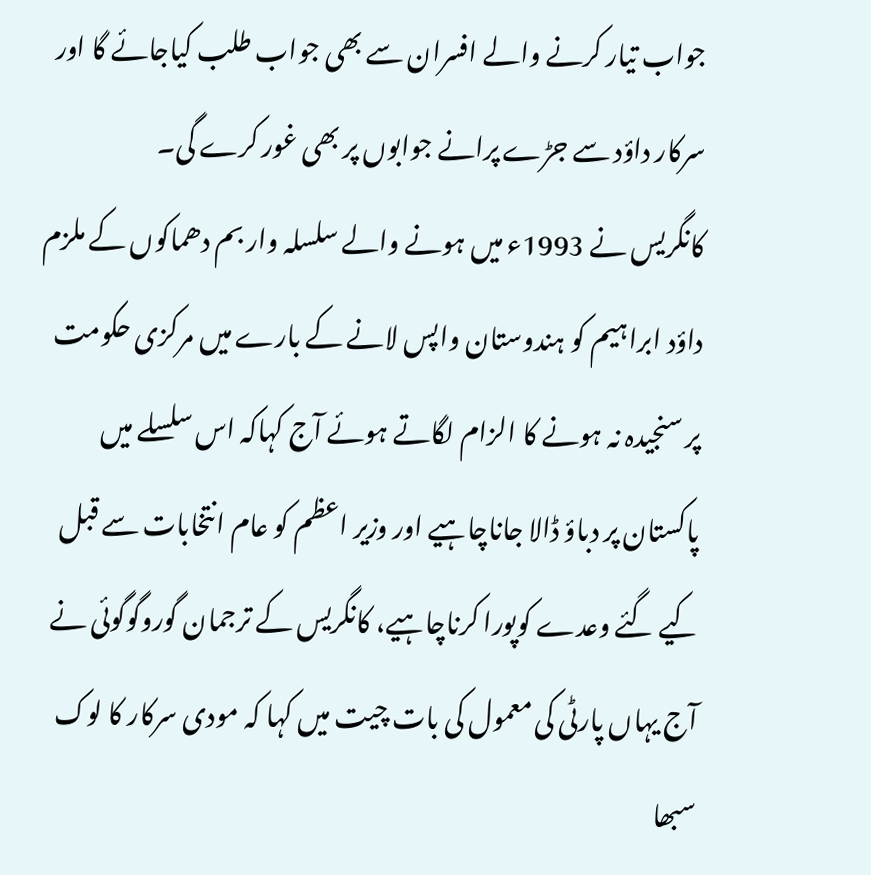جواب تیار کرنے والے افسران سے بھی جواب طلب کیاجائے گا اور سرکار داؤد سے جڑے پرانے جوابوں پر بھی غور کرے گی۔
کانگریس نے 1993ء میں ہونے والے سلسلہ وار بم دھماکوں کے ملزم داؤد ابراہیم کو ہندوستان واپس لانے کے بارے میں مرکزی حکومت پر سنجیدہ نہ ہونے کا الزام لگاتے ہوئے آج کہاکہ اس سلسلے میں پاکستان پر دباؤ ڈالا جاناچاہیے اور وزیر اعظم کو عام انتخابات سے قبل کیے گئے وعدے کوپورا کرناچاہیے، کانگریس کے ترجمان گوروگوگوئی نے آج یہاں پارٹی کی معمول کی بات چیت میں کہا کہ مودی سرکار کا لوک سبھا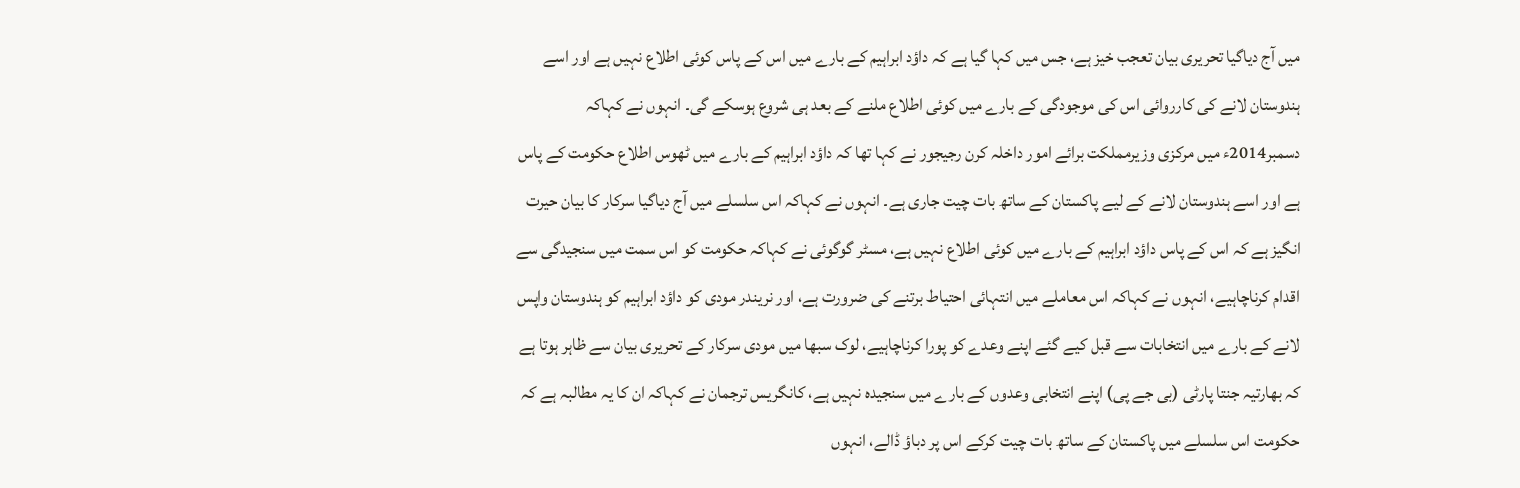میں آج دیاگیا تحریری بیان تعجب خیز ہے، جس میں کہا گیا ہے کہ داؤد ابراہیم کے بارے میں اس کے پاس کوئی اطلاع نہیں ہے اور اسے ہندوستان لانے کی کارروائی اس کی موجودگی کے بارے میں کوئی اطلاع ملنے کے بعد ہی شروع ہوسکے گی۔ انہوں نے کہاکہ دسمبر2014ء میں مرکزی وزیرمملکت برائے امور داخلہ کرن رجیجور نے کہا تھا کہ داؤد ابراہیم کے بارے میں ٹھوس اطلاع حکومت کے پاس ہے اور اسے ہندوستان لانے کے لیے پاکستان کے ساتھ بات چیت جاری ہے۔ انہوں نے کہاکہ اس سلسلے میں آج دیاگیا سرکار کا بیان حیرت انگیز ہے کہ اس کے پاس داؤد ابراہیم کے بارے میں کوئی اطلاع نہیں ہے، مسٹر گوگوئی نے کہاکہ حکومت کو اس سمت میں سنجیدگی سے اقدام کرناچاہیے، انہوں نے کہاکہ اس معاملے میں انتہائی احتیاط برتنے کی ضرورت ہے، اور نریندر مودی کو داؤد ابراہیم کو ہندوستان واپس لانے کے بارے میں انتخابات سے قبل کیے گئے اپنے وعدے کو پورا کرناچاہیے، لوک سبھا میں مودی سرکار کے تحریری بیان سے ظاہر ہوتا ہے کہ بھارتیہ جنتا پارٹی (بی جے پی) اپنے انتخابی وعدوں کے بارے میں سنجیدہ نہیں ہے، کانگریس ترجمان نے کہاکہ ان کا یہ مطالبہ ہے کہ حکومت اس سلسلے میں پاکستان کے ساتھ بات چیت کرکے اس پر دباؤ ڈالے، انہوں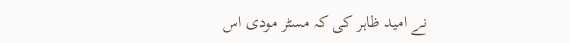نے امید ظاہر کی کہ مسٹر مودی اس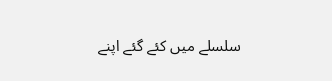سلسلے میں کئے گئے اپنے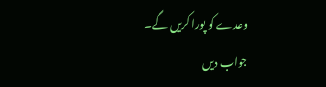وعدے کو پورا کریں گے۔
جواب دیں